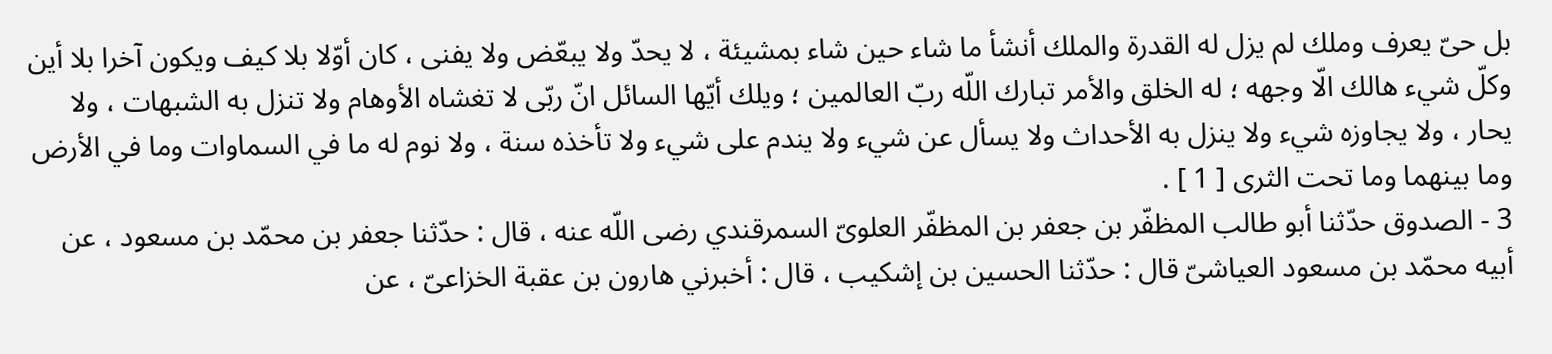بل حىّ يعرف وملك لم يزل له القدرة والملك أنشأ ما شاء حين شاء بمشيئة ، لا يحدّ ولا يبعّض ولا يفنى ، كان أوّلا بلا كيف ويكون آخرا بلا أين وكلّ شيء هالك الّا وجهه ؛ له الخلق والأمر تبارك اللّه ربّ العالمين ؛ ويلك أيّها السائل انّ ربّى لا تغشاه الأوهام ولا تنزل به الشبهات ، ولا يحار ، ولا يجاوزه شيء ولا ينزل به الأحداث ولا يسأل عن شيء ولا يندم على شيء ولا تأخذه سنة ، ولا نوم له ما في السماوات وما في الأرض وما بينهما وما تحت الثرى [ 1 ] .
3 - الصدوق حدّثنا أبو طالب المظفّر بن جعفر بن المظفّر العلوىّ السمرقندي رضى اللّه عنه ، قال : حدّثنا جعفر بن محمّد بن مسعود ، عن أبيه محمّد بن مسعود العياشىّ قال : حدّثنا الحسين بن إشكيب ، قال : أخبرني هارون بن عقبة الخزاعىّ ، عن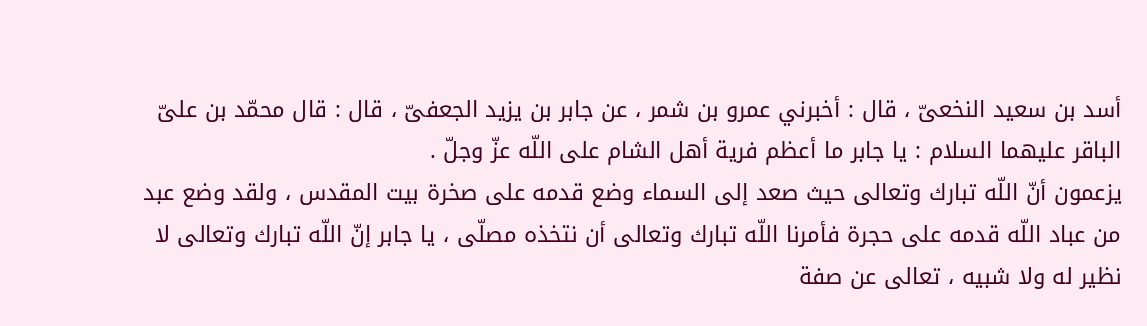أسد بن سعيد النخعىّ ، قال : أخبرني عمرو بن شمر ، عن جابر بن يزيد الجعفىّ ، قال : قال محمّد بن علىّ الباقر عليهما السلام : يا جابر ما أعظم فرية أهل الشام على اللّه عزّ وجلّ .
يزعمون أنّ اللّه تبارك وتعالى حيث صعد إلى السماء وضع قدمه على صخرة بيت المقدس ، ولقد وضع عبد من عباد اللّه قدمه على حجرة فأمرنا اللّه تبارك وتعالى أن نتخذه مصلّى ، يا جابر إنّ اللّه تبارك وتعالى لا نظير له ولا شبيه ، تعالى عن صفة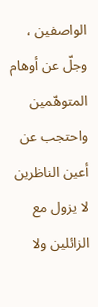الواصفين ، وجلّ عن أوهام المتوهّمين واحتجب عن أعين الناظرين لا يزول مع الزائلين ولا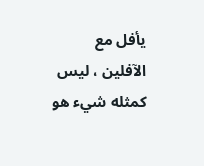يأفل مع الآفلين ، ليس كمثله شيء هو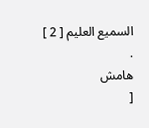السميع العليم [ 2 ] .
هامش
[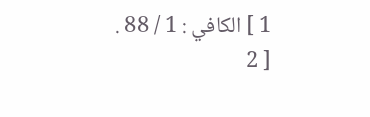1 ] الكافي : 1 / 88 .
[ 2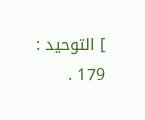] التوحيد : 179 .